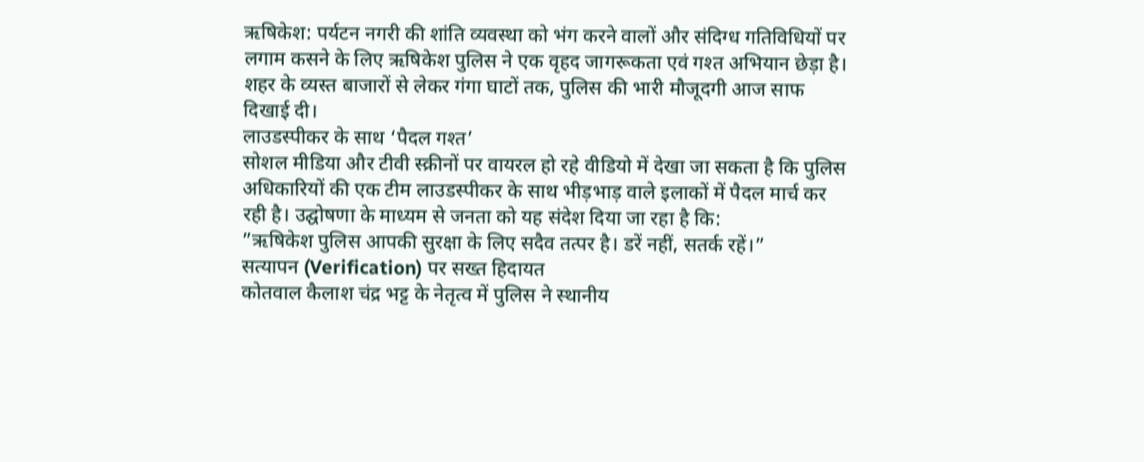ऋषिकेश: पर्यटन नगरी की शांति व्यवस्था को भंग करने वालों और संदिग्ध गतिविधियों पर लगाम कसने के लिए ऋषिकेश पुलिस ने एक वृहद जागरूकता एवं गश्त अभियान छेड़ा है। शहर के व्यस्त बाजारों से लेकर गंगा घाटों तक, पुलिस की भारी मौजूदगी आज साफ दिखाई दी।
लाउडस्पीकर के साथ ‘पैदल गश्त’
सोशल मीडिया और टीवी स्क्रीनों पर वायरल हो रहे वीडियो में देखा जा सकता है कि पुलिस अधिकारियों की एक टीम लाउडस्पीकर के साथ भीड़भाड़ वाले इलाकों में पैदल मार्च कर रही है। उद्घोषणा के माध्यम से जनता को यह संदेश दिया जा रहा है कि:
”ऋषिकेश पुलिस आपकी सुरक्षा के लिए सदैव तत्पर है। डरें नहीं, सतर्क रहें।”
सत्यापन (Verification) पर सख्त हिदायत
कोतवाल कैलाश चंद्र भट्ट के नेतृत्व में पुलिस ने स्थानीय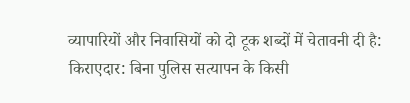व्यापारियों और निवासियों को दो टूक शब्दों में चेतावनी दी है:
किराएदार: बिना पुलिस सत्यापन के किसी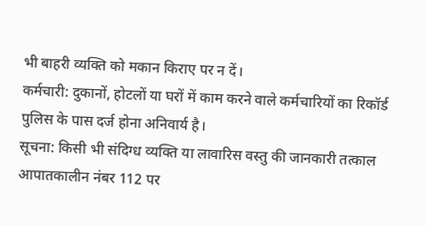भी बाहरी व्यक्ति को मकान किराए पर न दें।
कर्मचारी: दुकानों, होटलों या घरों में काम करने वाले कर्मचारियों का रिकॉर्ड पुलिस के पास दर्ज होना अनिवार्य है।
सूचना: किसी भी संदिग्ध व्यक्ति या लावारिस वस्तु की जानकारी तत्काल आपातकालीन नंबर 112 पर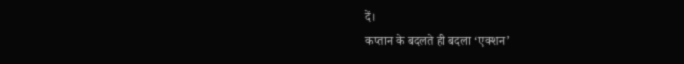दें।
कप्तान के बदलते ही बदला ‘एक्शन’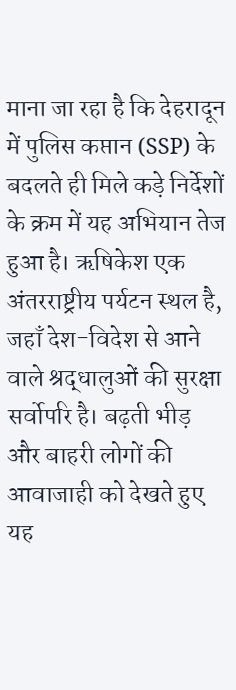माना जा रहा है कि देहरादून में पुलिस कप्तान (SSP) के बदलते ही मिले कड़े निर्देशों के क्रम में यह अभियान तेज हुआ है। ऋषिकेश एक अंतरराष्ट्रीय पर्यटन स्थल है, जहाँ देश-विदेश से आने वाले श्रद्धालुओं की सुरक्षा सर्वोपरि है। बढ़ती भीड़ और बाहरी लोगों की आवाजाही को देखते हुए यह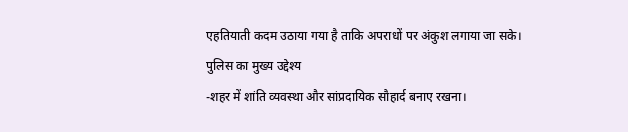एहतियाती कदम उठाया गया है ताकि अपराधों पर अंकुश लगाया जा सके।
पुलिस का मुख्य उद्देश्य
-शहर में शांति व्यवस्था और सांप्रदायिक सौहार्द बनाए रखना।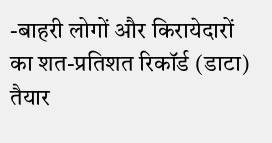-बाहरी लोगों और किरायेदारों का शत-प्रतिशत रिकॉर्ड (डाटा) तैयार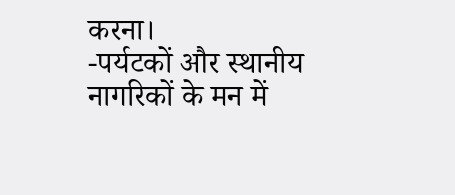करना।
-पर्यटकों और स्थानीय नागरिकों के मन में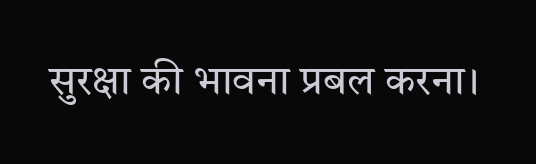सुरक्षा की भावना प्रबल करना।